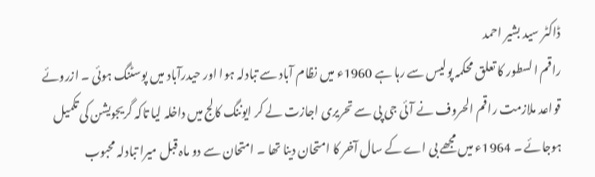ڈاکٹر سید بشیر احمد
راقم ا لسطور کا تعلق محکمہ پولیس سے رہا ہے 1960ء میں نظام آباد سے تبادلہ ہوا اور حیدرآباد میں پوسٹنگ ہوئی ۔ ازروئے قواعد ملازمت راقم الحروف نے آئی جی پی سے تحریری اجازت لے کر ایوننگ کالج میں داخلہ لیا تاکہ گریجویشن کی تکمیل ہوجائے ۔ 1964ء میں مجھے بی اے کے سال آخر کا امتحان دینا تھا ۔ امتحان سے دو ماہ قبل میرا تبادلہ محبوب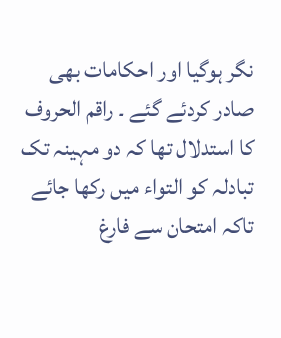نگر ہوگیا اور احکامات بھی صادر کردئے گئے ۔ راقم الحروف کا استدلال تھا کہ دو مہینہ تک تبادلہ کو التواء میں رکھا جائے تاکہ امتحان سے فارغ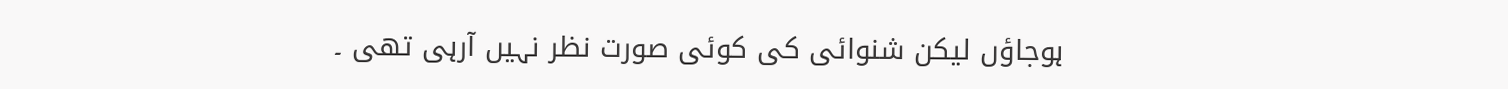ہوجاؤں لیکن شنوائی کی کوئی صورت نظر نہیں آرہی تھی ۔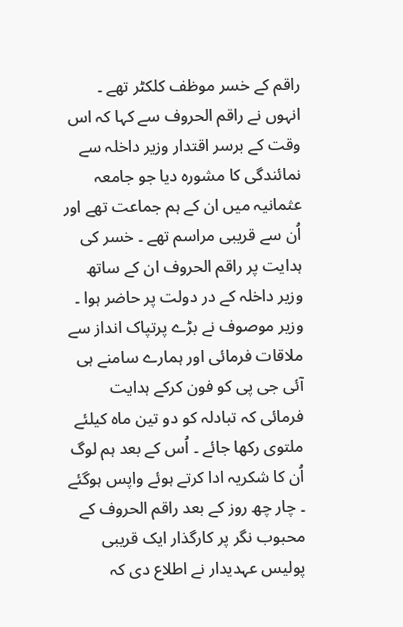راقم کے خسر موظف کلکٹر تھے ۔ انہوں نے راقم الحروف سے کہا کہ اس وقت کے برسر اقتدار وزیر داخلہ سے نمائندگی کا مشورہ دیا جو جامعہ عثمانیہ میں ان کے ہم جماعت تھے اور اُن سے قریبی مراسم تھے ۔ خسر کی ہدایت پر راقم الحروف ان کے ساتھ وزیر داخلہ کے در دولت پر حاضر ہوا ۔ وزیر موصوف نے بڑے پرتپاک انداز سے ملاقات فرمائی اور ہمارے سامنے ہی آئی جی پی کو فون کرکے ہدایت فرمائی کہ تبادلہ کو دو تین ماہ کیلئے ملتوی رکھا جائے ۔ اُس کے بعد ہم لوگ اُن کا شکریہ ادا کرتے ہوئے واپس ہوگئے ۔ چار چھ روز کے بعد راقم الحروف کے محبوب نگر پر کارگذار ایک قریبی پولیس عہدیدار نے اطلاع دی کہ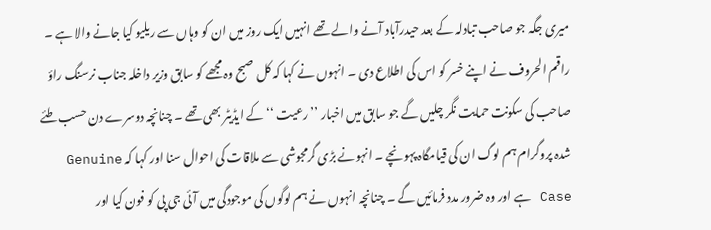میری جگہ جو صاحب تبادلہ کے بعد حیدرآباد آنے والے تھے انہیں ایک روز میں ان کو وہاں سے ریلیو کیا جانے والا ہے ۔ راقم الحروف نے اپنے خسر کو اس کی اطلاع دی ۔ انہوں نے کہا کہ کل صبح وہ مجھے کو سابق وزیر داخلہ جناب نرسنگ راؤ صاحب کی سکونت حمایت نگر چلیں گے جو سابق میں اخبار ’’ رعیت ‘‘ کے ایڈیٹر بھی تھے ۔ چنانچہ دوسرے دن حسب طئے شدہ پروگرام ہم لوگ ان کی قیامگاہ پہونچے ۔ انہونے بڑی گرمجوشی سے ملاقات کی احوال سنا اور کہا کہ Genuine Case ہے اور وہ ضرور مدد فرمائیں گے ۔ چنانچہ انہوں نے ہم لوگوں کی موجودگی میں آئی جی پی کو فون کیا اور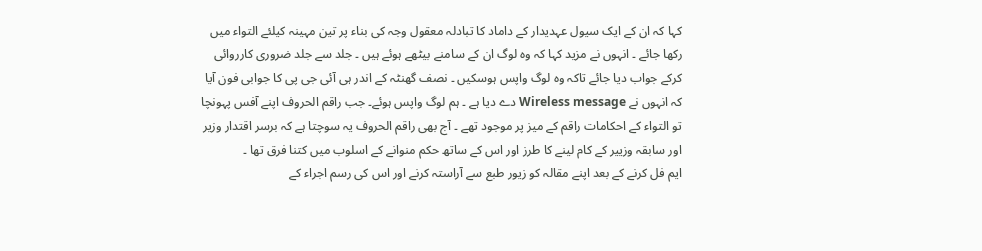کہا کہ ان کے ایک سیول عہدیدار کے داماد کا تبادلہ معقول وجہ کی بناء پر تین مہینہ کیلئے التواء میں رکھا جائے ۔ انہوں نے مزید کہا کہ وہ لوگ ان کے سامنے بیٹھے ہوئے ہیں ۔ جلد سے جلد ضروری کارروائی کرکے جواب دیا جائے تاکہ وہ لوگ واپس ہوسکیں ۔ نصف گھنٹہ کے اندر ہی آئی جی پی کا جوابی فون آیا کہ انہوں نے Wireless message دے دیا ہے ۔ ہم لوگ واپس ہوئے۔ جب راقم الحروف اپنے آفس پہونچا تو التواء کے احکامات راقم کے میز پر موجود تھے ۔ آج بھی راقم الحروف یہ سوچتا ہے کہ برسر اقتدار وزیر اور سابقہ وزییر کے کام لینے کا طرز اور اس کے ساتھ حکم منوانے کے اسلوب میں کتنا فرق تھا ۔
ایم فل کرنے کے بعد اپنے مقالہ کو زیور طبع سے آراستہ کرنے اور اس کی رسم اجراء کے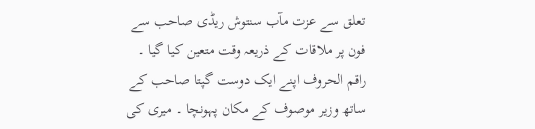تعلق سے عزت مآب سنتوش ریڈی صاحب سے فون پر ملاقات کے ذریعہ وقت متعین کیا گیا ۔ راقم الحروف اپنے ایک دوست گپتا صاحب کے ساتھ وزیر موصوف کے مکان پہونچا ۔ میری کی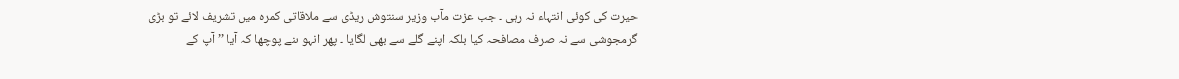حیرت کی کوئی انتہاء نہ رہی ۔ جب عزت مآب وزیر سنتوش ریڈی سے ملاقاتی کمرہ میں تشریف لائے تو بڑی گرمجوشی سے نہ صرف مصافحہ کیا بلکہ اپنے گلے سے بھی لگایا ۔ پھر انہو ںنے پوچھا کہ آیا ’’ آپ کے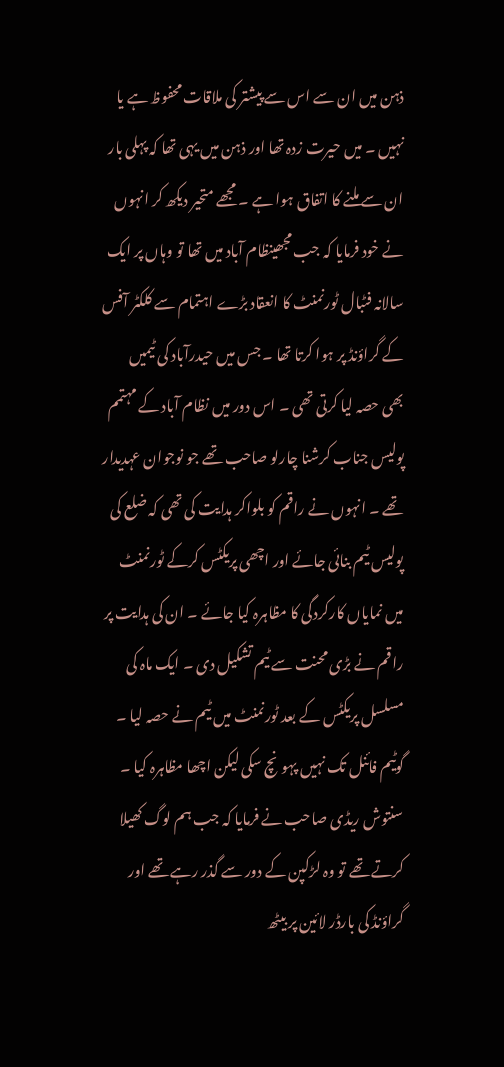ذہن میں ان سے اس سے پیشتر کی ملاقات محفوظ ہے یا نہیں ۔ میں حیرت زدہ تھا اور ذہن میں یہی تھا کہ پہلی بار ان سے ملنے کا اتفاق ہوا ہے ۔ مجھے متحیر دیکھ کر انہوں نے خود فرمایا کہ جب مجھینظام آباد میں تھا تو وہاں پر ایک سالانہ فٹبال ٹورنمنٹ کا انعقاد بڑے اہتمام سے کلکٹر آفس کے گراؤنڈ پر ہوا کرتا تھا ۔ جس میں حیدرآباد کی ٹیمیں بھی حصہ لیا کرتی تھی ۔ اس دور میں نظام آباد کے مہتمم پولیس جناب کرشنا چارلو صاحب تھے جو نوجوان عہدیدار تھے ۔ انہوں نے راقم کو بلواکر ہدایت کی تھی کہ ضلع کی پولیس ٹیم بنائی جائے اور اچھی پریکٹس کرکے ٹورنمنٹ میں نمایاں کارکردگی کا مظاہرہ کیا جائے ۔ ان کی ہدایت پر راقم نے بڑی محنت سے ٹیم تشکیل دی ۔ ایک ماہ کی مسلسل پریکٹس کے بعد ٹورنمنٹ میں ٹیم نے حصہ لیا ۔ گوٹیم فائنل تک نہیں پہونچ سکی لیکن اچھا مظاہرہ کیا ۔ سنتوش ریڈی صاحب نے فرمایا کہ جب ہم لوگ کھیلا کرتے تھے تو وہ لڑکپن کے دور سے گذر رہے تھے اور گراؤنڈ کی بارڈر لائین پر بیٹھ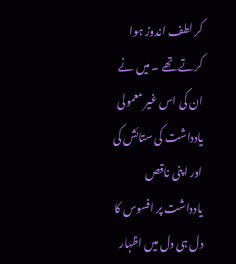کر لطف اندوز ہوا کرتے تھے ۔ میں نے ان کی اس غیر معمولی یادداشت کی ستائش کی اور اپنی ناقص یادداشت پر افسوس کا دل ہی دل میں اظہار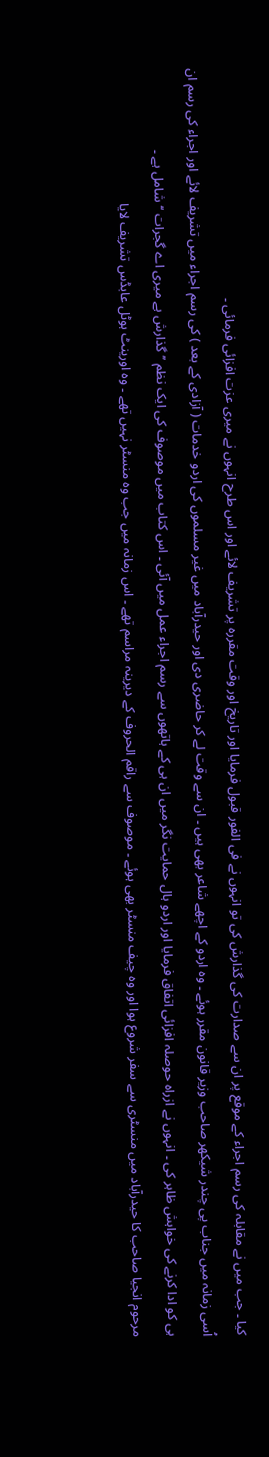کیا ۔ جب میں نے مقابلہ کی رسم اجراء کے موقع پر ان سے صدارت کی گذارش کی تو انہوں نے فی الفور قبول فرمایا اور تاریخ اور وقت مقررہ پر تشریف لائے اور اس طرح انہوں نے میری عزت افزائی فرمائی ۔
اُسی زمانہ میں جناب پی چندر شیکھر صاحب وزیر قانون مقرر ہوئے ۔ وہ اردو کے اچھے شاعر بھی ہیں ۔ ان سے وقت لے کر حاضری دی اور حیدرآباد میں غیر مسلموں کی اردو خدمات ( آزادی کے بعد ) کی رسم اجراء میں تشریف لائے اور اجراء کی رسم ان ہی کو ادا کرنے کی خواہش ظاہر کی ۔ انہوں نے ازراہ حوصلہ افزائی اتفاق فرمایا اور اردو ہال حمایت نگر میں ان ہی کے ہاتھوں سے رسم اجراء عمل میں آئی ۔ اس کتاب میں موصوف کی ایک نظم ’’ گذارش ہے میری اے گجرات ‘‘ شامل ہے ۔
مرحوم انجیا صاحب کا حیدرآباد میں منسٹری سے سفر شروع ہوا اور وہ چیف منسٹر بھی ہوئے ۔ موصوف سے راقم الحروف کے دیرینہ مراسم تھے ۔ اس زمانہ میں جب وہ منسٹر نہیں تھے ۔ وہ اورینٹ ہوٹل عابڈس تشریف لایا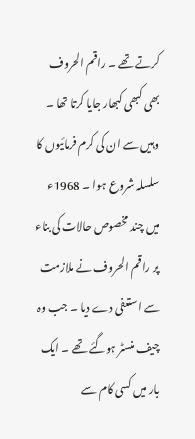کرتے تھے ۔ راقم الحروف بھی کبھی کبھار جایا کرتا تھا ۔ وہیں سے ان کی کرم فرمائیوں کا سلسلہ شروع ہوا ۔ 1968ء میں چند مخصوص حالات کی بناء پر راقم الحروف نے ملازمت سے استعفی دے دیا ۔ جب وہ چیف منسٹر ہوگئے تھے ۔ ایک بار میں کسی کام سے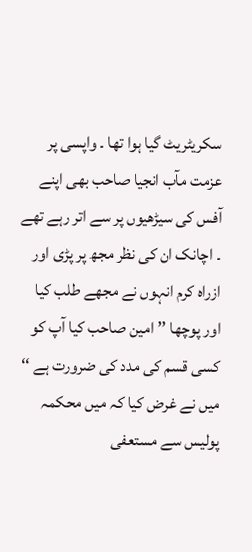سکریٹریٹ گیا ہوا تھا ۔ واپسی پر عزمت مآب انجیا صاحب بھی اپنے آفس کی سیڑھیوں پر سے اتر رہے تھے ۔ اچانک ان کی نظر مجھ پر پڑی اور ازراہ کرم انہوں نے مجھے طلب کیا اور پوچھا ’’ امین صاحب کیا آپ کو کسی قسم کی مدد کی ضرورت ہے ‘‘ میں نے غرض کیا کہ میں محکمہ پولیس سے مستعفی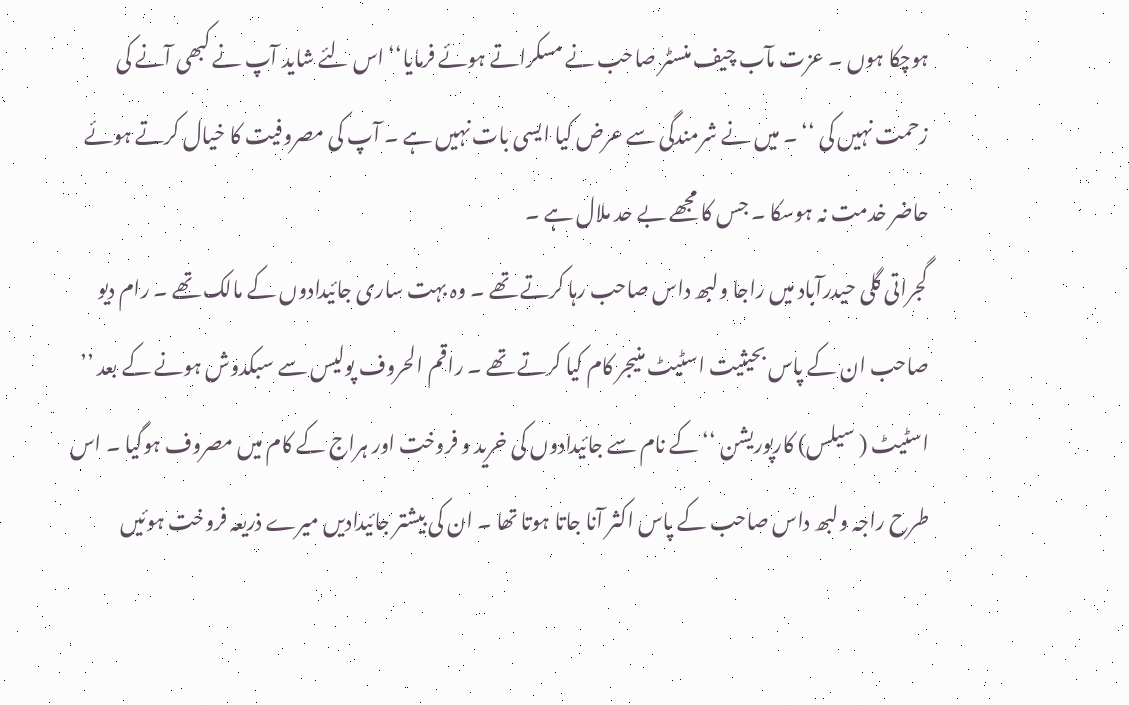ہوچکا ہوں ۔ عزت مآب چیف منسٹر صاحب نے مسکراتے ہوئے فرمایا‘‘ اس لئے شاید آپ نے کبھی آنے کی زحمت نہیں کی ‘‘ ۔ میں نے شرمندگی سے عرض کیا ایسی بات نہیں ہے ۔ آپ کی مصروفیت کا خیال کرتے ہوئے حاضر خدمت نہ ہوسکا ۔ جس کا مجھے بے حد ملال ہے ۔
گجراتی گلی حیدرآباد میں راجا ولبھ داس صاحب رہا کرتے تھے ۔ وہ بہت ساری جائیدادوں کے مالک تھے ۔ رام دیو صاحب ان کے پاس بحیثیت اسٹیٹ منیجر کام کیا کرتے تھے ۔ راقم الحروف پولیس سے سبکدوش ہونے کے بعد ’’ اسٹیٹ ( سیلس) کارپوریشن ‘‘ کے نام سے جائیدادوں کی خرید و فروخت اور ہراج کے کام میں مصروف ہوگیا ۔ اس طرح راجہ ولبھ داس صاحب کے پاس اکثر آنا جاتا ہوتا تھا ۔ ان کی بیشتر جائیدادیں میرے ذریعہ فروخت ہوئیں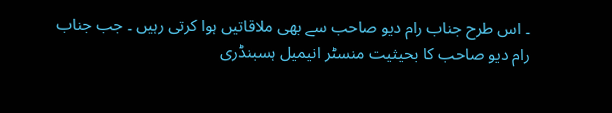۔ اس طرح جناب رام دیو صاحب سے بھی ملاقاتیں ہوا کرتی رہیں ۔ جب جناب رام دیو صاحب کا بحیثیت منسٹر انیمیل ہسبنڈری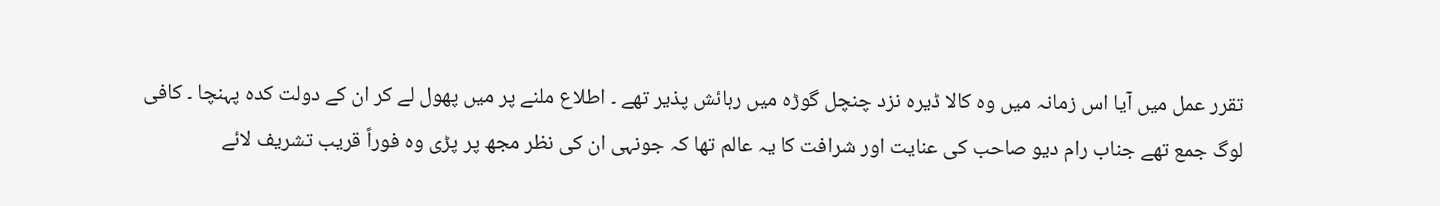تقرر عمل میں آیا اس زمانہ میں وہ کالا ڈیرہ نزد چنچل گوڑہ میں رہائش پذیر تھے ۔ اطلاع ملنے پر میں پھول لے کر ان کے دولت کدہ پہنچا ۔ کافی لوگ جمع تھے جناب رام دیو صاحب کی عنایت اور شرافت کا یہ عالم تھا کہ جونہی ان کی نظر مجھ پر پڑی وہ فوراً قریب تشریف لائے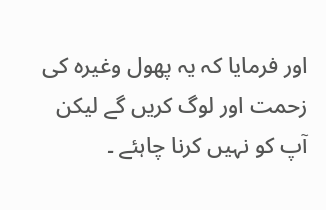اور فرمایا کہ یہ پھول وغیرہ کی زحمت اور لوگ کریں گے لیکن آپ کو نہیں کرنا چاہئے ۔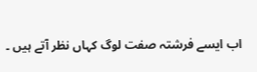اب ایسے فرشتہ صفت لوگ کہاں نظر آتے ہیں ۔